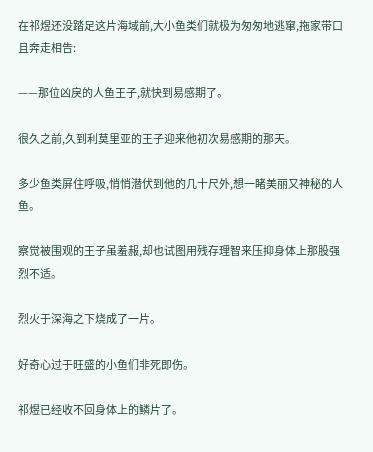在祁煜还没踏足这片海域前,大小鱼类们就极为匆匆地逃窜,拖家带口且奔走相告:

——那位凶戾的人鱼王子,就快到易感期了。

很久之前,久到利莫里亚的王子迎来他初次易感期的那天。

多少鱼类屏住呼吸,悄悄潜伏到他的几十尺外,想一睹美丽又神秘的人鱼。

察觉被围观的王子虽羞赧,却也试图用残存理智来压抑身体上那股强烈不适。

烈火于深海之下烧成了一片。

好奇心过于旺盛的小鱼们非死即伤。

祁煜已经收不回身体上的鳞片了。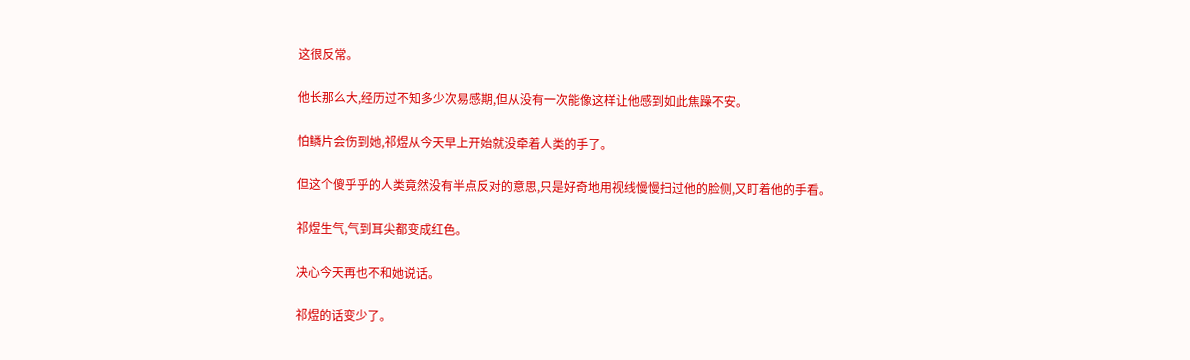这很反常。

他长那么大,经历过不知多少次易感期,但从没有一次能像这样让他感到如此焦躁不安。

怕鳞片会伤到她,祁煜从今天早上开始就没牵着人类的手了。

但这个傻乎乎的人类竟然没有半点反对的意思,只是好奇地用视线慢慢扫过他的脸侧,又盯着他的手看。

祁煜生气,气到耳尖都变成红色。

决心今天再也不和她说话。

祁煜的话变少了。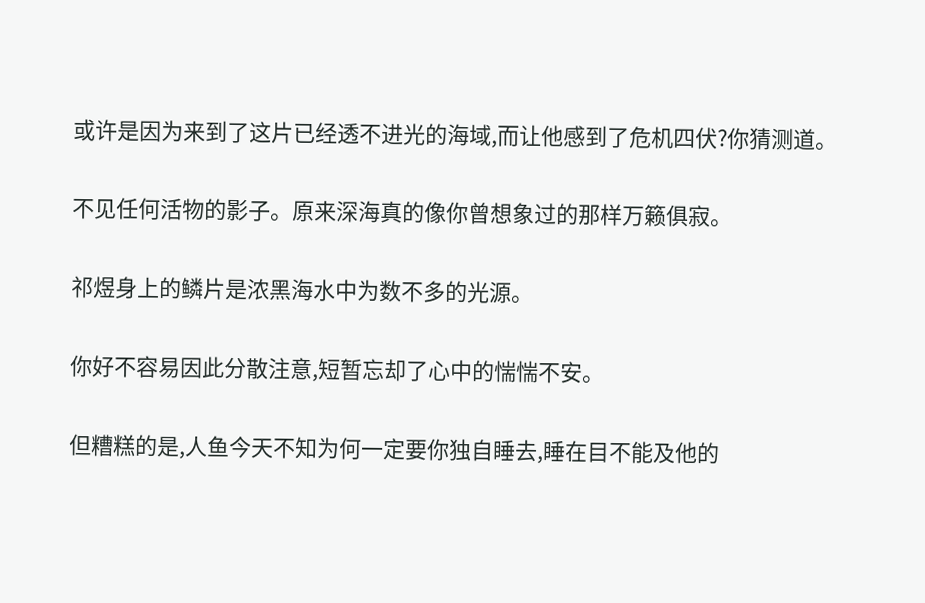或许是因为来到了这片已经透不进光的海域,而让他感到了危机四伏?你猜测道。

不见任何活物的影子。原来深海真的像你曾想象过的那样万籁俱寂。

祁煜身上的鳞片是浓黑海水中为数不多的光源。

你好不容易因此分散注意,短暂忘却了心中的惴惴不安。

但糟糕的是,人鱼今天不知为何一定要你独自睡去,睡在目不能及他的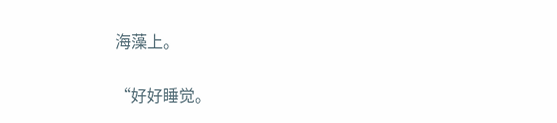海藻上。

“好好睡觉。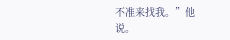不准来找我。”他说。